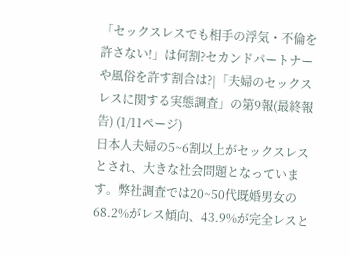「セックスレスでも相手の浮気・不倫を許さない!」は何割?セカンドパートナーや風俗を許す割合は?|「夫婦のセックスレスに関する実態調査」の第9報(最終報告) (1/11ページ)
日本人夫婦の5~6割以上がセックスレスとされ、大きな社会問題となっています。弊社調査では20~50代既婚男女の68.2%がレス傾向、43.9%が完全レスと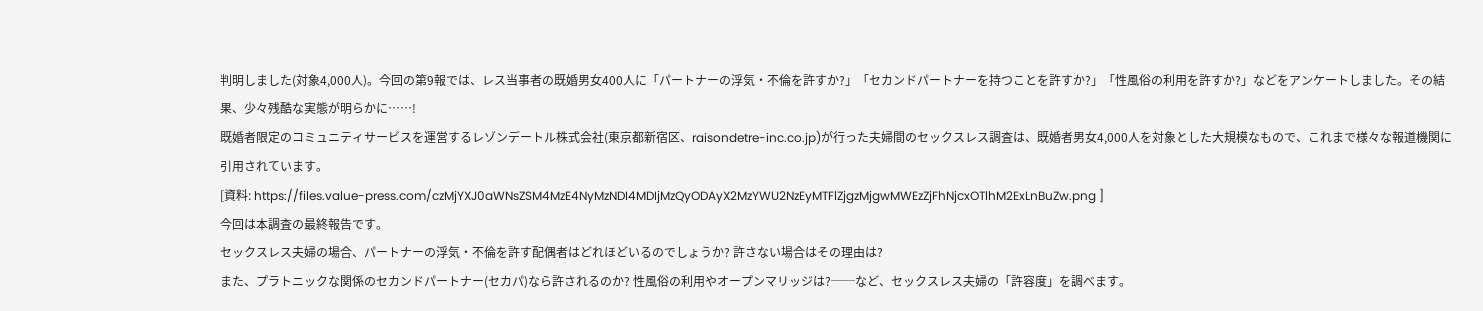判明しました(対象4,000人)。今回の第9報では、レス当事者の既婚男女400人に「パートナーの浮気・不倫を許すか?」「セカンドパートナーを持つことを許すか?」「性風俗の利用を許すか?」などをアンケートしました。その結果、少々残酷な実態が明らかに……!
既婚者限定のコミュニティサービスを運営するレゾンデートル株式会社(東京都新宿区、raisondetre-inc.co.jp)が行った夫婦間のセックスレス調査は、既婚者男女4,000人を対象とした大規模なもので、これまで様々な報道機関に引用されています。
[資料: https://files.value-press.com/czMjYXJ0aWNsZSM4MzE4NyMzNDI4MDIjMzQyODAyX2MzYWU2NzEyMTFlZjgzMjgwMWEzZjFhNjcxOTlhM2ExLnBuZw.png ]
今回は本調査の最終報告です。
セックスレス夫婦の場合、パートナーの浮気・不倫を許す配偶者はどれほどいるのでしょうか? 許さない場合はその理由は?
また、プラトニックな関係のセカンドパートナー(セカパ)なら許されるのか? 性風俗の利用やオープンマリッジは?──など、セックスレス夫婦の「許容度」を調べます。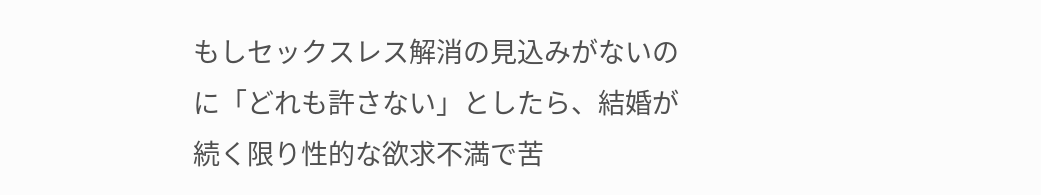もしセックスレス解消の見込みがないのに「どれも許さない」としたら、結婚が続く限り性的な欲求不満で苦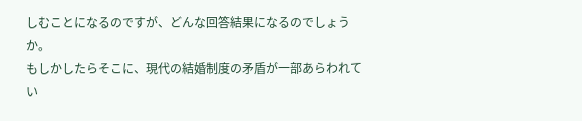しむことになるのですが、どんな回答結果になるのでしょうか。
もしかしたらそこに、現代の結婚制度の矛盾が一部あらわれてい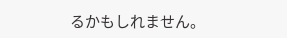るかもしれません。